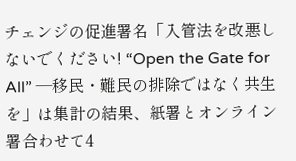チェンジの促進署名「入管法を改悪しないでください! “Open the Gate for All” ―移民・難民の排除ではなく共生を」は集計の結果、紙署とオンライン署合わせて4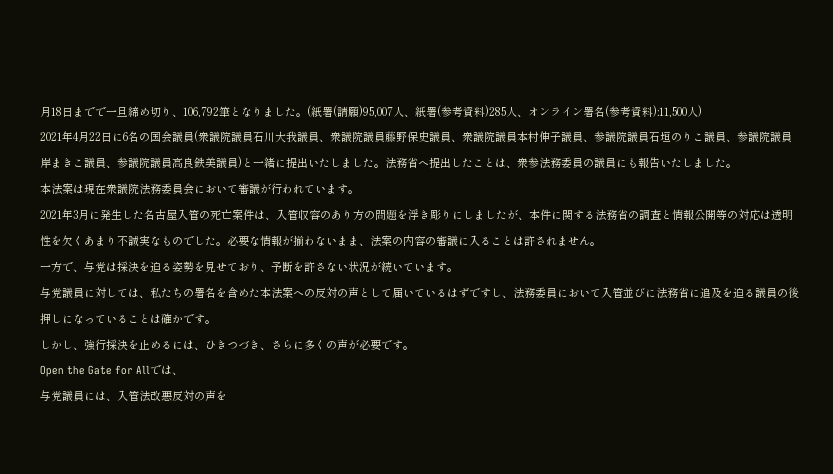月18日までで一旦締め切り、106,792筆となりました。(紙署(請願)95,007人、紙署(参考資料)285人、オンライン署名(参考資料):11,500人)
2021年4月22日に6名の国会議員(衆議院議員石川大我議員、衆議院議員藤野保史議員、衆議院議員本村伸子議員、参議院議員石垣のりこ議員、参議院議員岸まきこ議員、参議院議員高良鉄美議員)と一緒に提出いたしました。法務省へ提出したことは、衆参法務委員の議員にも報告いたしました。
本法案は現在衆議院法務委員会において審議が行われています。
2021年3月に発生した名古屋入管の死亡案件は、入管収容のあり方の問題を浮き彫りにしましたが、本件に関する法務省の調査と情報公開等の対応は透明性を欠くあまり不誠実なものでした。必要な情報が揃わないまま、法案の内容の審議に入ることは許されません。
一方で、与党は採決を迫る姿勢を見せており、予断を許さない状況が続いています。
与党議員に対しては、私たちの署名を含めた本法案への反対の声として届いているはずですし、法務委員において入管並びに法務省に追及を迫る議員の後押しになっていることは確かです。
しかし、強行採決を止めるには、ひきつづき、さらに多くの声が必要です。
Open the Gate for Allでは、
与党議員には、入管法改悪反対の声を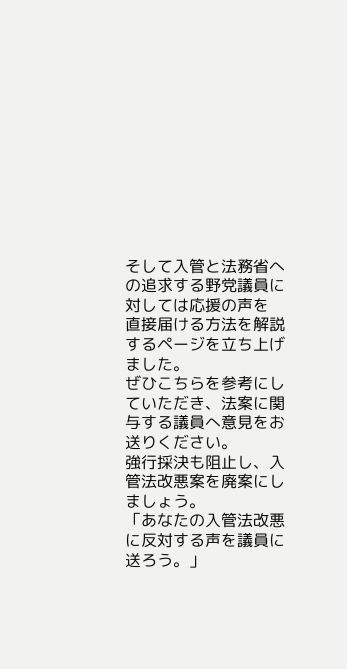そして入管と法務省への追求する野党議員に対しては応援の声を
直接届ける方法を解説するページを立ち上げました。
ぜひこちらを参考にしていただき、法案に関与する議員へ意見をお送りください。
強行採決も阻止し、入管法改悪案を廃案にしましょう。
「あなたの入管法改悪に反対する声を議員に送ろう。」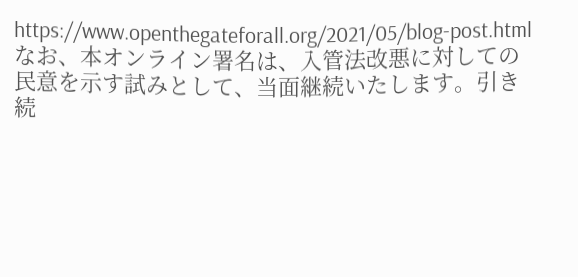https://www.openthegateforall.org/2021/05/blog-post.html
なお、本オンライン署名は、入管法改悪に対しての民意を示す試みとして、当面継続いたします。引き続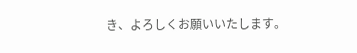き、よろしくお願いいたします。